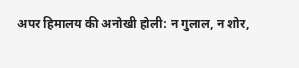अपर हिमालय की अनोखी होली: न गुलाल, न शोर,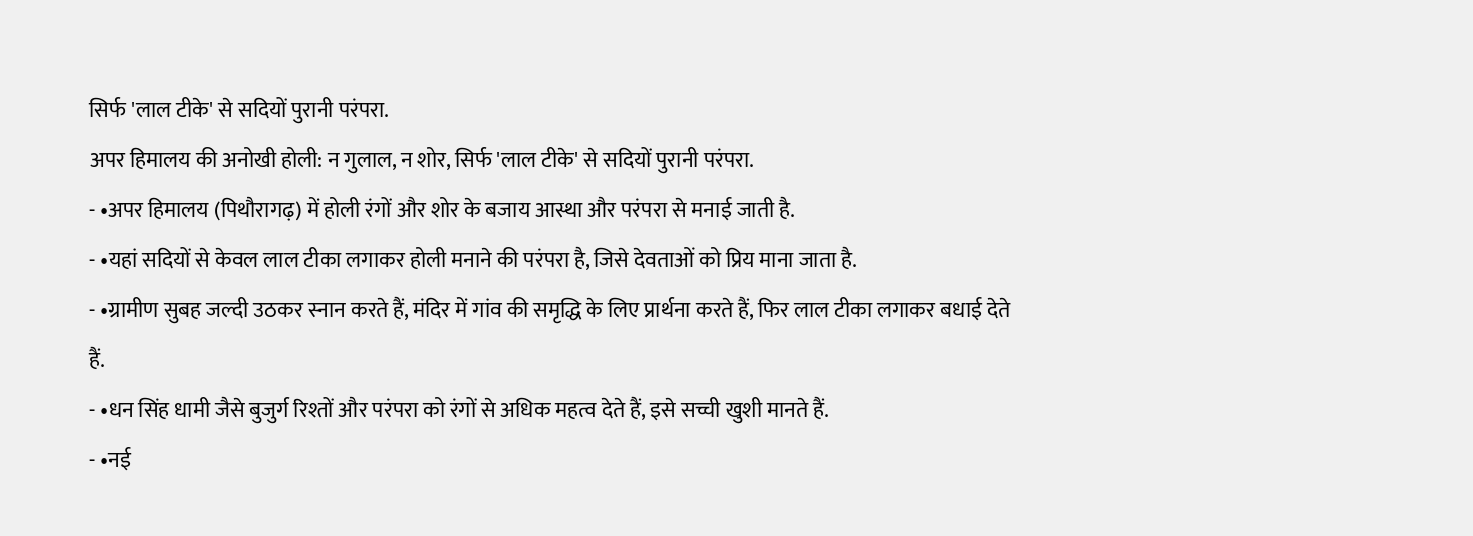सिर्फ 'लाल टीके' से सदियों पुरानी परंपरा.
अपर हिमालय की अनोखी होली: न गुलाल, न शोर, सिर्फ 'लाल टीके' से सदियों पुरानी परंपरा.
- •अपर हिमालय (पिथौरागढ़) में होली रंगों और शोर के बजाय आस्था और परंपरा से मनाई जाती है.
- •यहां सदियों से केवल लाल टीका लगाकर होली मनाने की परंपरा है, जिसे देवताओं को प्रिय माना जाता है.
- •ग्रामीण सुबह जल्दी उठकर स्नान करते हैं, मंदिर में गांव की समृद्धि के लिए प्रार्थना करते हैं, फिर लाल टीका लगाकर बधाई देते हैं.
- •धन सिंह धामी जैसे बुजुर्ग रिश्तों और परंपरा को रंगों से अधिक महत्व देते हैं, इसे सच्ची खुशी मानते हैं.
- •नई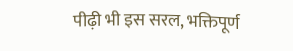पीढ़ी भी इस सरल, भक्तिपूर्ण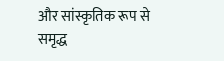और सांस्कृतिक रूप से समृद्ध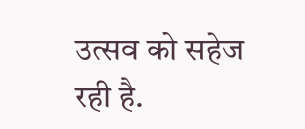उत्सव को सहेज रही है.